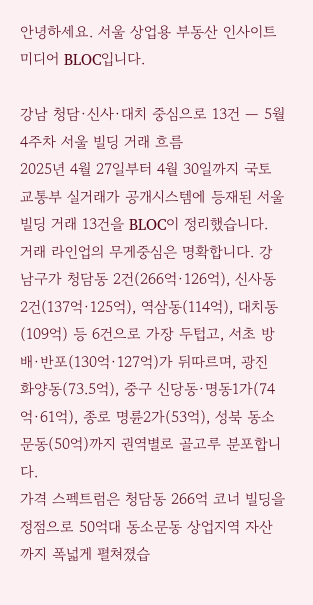안녕하세요. 서울 상업용 부동산 인사이트 미디어 BLOC입니다.

강남 청담·신사·대치 중심으로 13건 — 5월 4주차 서울 빌딩 거래 흐름
2025년 4월 27일부터 4월 30일까지 국토교통부 실거래가 공개시스템에 등재된 서울 빌딩 거래 13건을 BLOC이 정리했습니다. 거래 라인업의 무게중심은 명확합니다. 강남구가 청담동 2건(266억·126억), 신사동 2건(137억·125억), 역삼동(114억), 대치동(109억) 등 6건으로 가장 두텁고, 서초 방배·반포(130억·127억)가 뒤따르며, 광진 화양동(73.5억), 중구 신당동·명동1가(74억·61억), 종로 명륜2가(53억), 성북 동소문동(50억)까지 권역별로 골고루 분포합니다.
가격 스펙트럼은 청담동 266억 코너 빌딩을 정점으로 50억대 동소문동 상업지역 자산까지 폭넓게 펼쳐졌습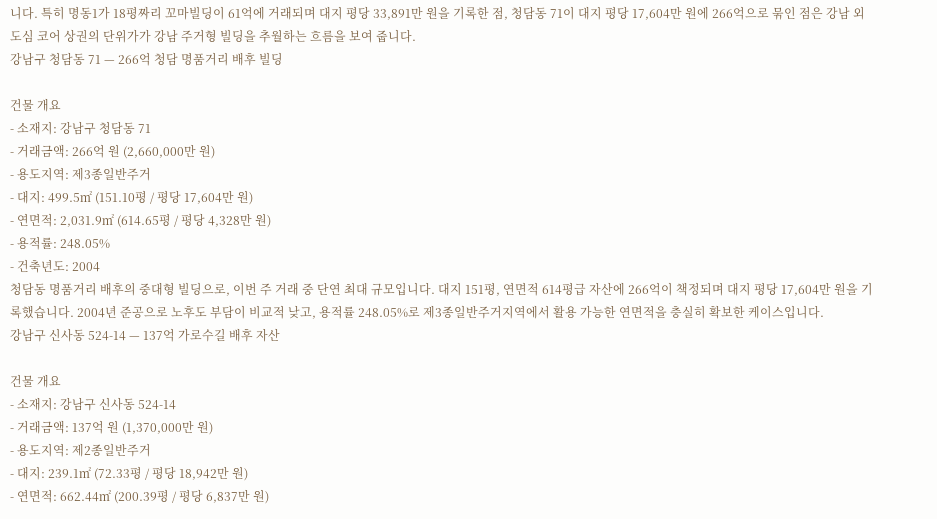니다. 특히 명동1가 18평짜리 꼬마빌딩이 61억에 거래되며 대지 평당 33,891만 원을 기록한 점, 청담동 71이 대지 평당 17,604만 원에 266억으로 묶인 점은 강남 외 도심 코어 상권의 단위가가 강남 주거형 빌딩을 추월하는 흐름을 보여 줍니다.
강남구 청담동 71 — 266억 청담 명품거리 배후 빌딩

건물 개요
- 소재지: 강남구 청담동 71
- 거래금액: 266억 원 (2,660,000만 원)
- 용도지역: 제3종일반주거
- 대지: 499.5㎡ (151.10평 / 평당 17,604만 원)
- 연면적: 2,031.9㎡ (614.65평 / 평당 4,328만 원)
- 용적률: 248.05%
- 건축년도: 2004
청담동 명품거리 배후의 중대형 빌딩으로, 이번 주 거래 중 단연 최대 규모입니다. 대지 151평, 연면적 614평급 자산에 266억이 책정되며 대지 평당 17,604만 원을 기록했습니다. 2004년 준공으로 노후도 부담이 비교적 낮고, 용적률 248.05%로 제3종일반주거지역에서 활용 가능한 연면적을 충실히 확보한 케이스입니다.
강남구 신사동 524-14 — 137억 가로수길 배후 자산

건물 개요
- 소재지: 강남구 신사동 524-14
- 거래금액: 137억 원 (1,370,000만 원)
- 용도지역: 제2종일반주거
- 대지: 239.1㎡ (72.33평 / 평당 18,942만 원)
- 연면적: 662.44㎡ (200.39평 / 평당 6,837만 원)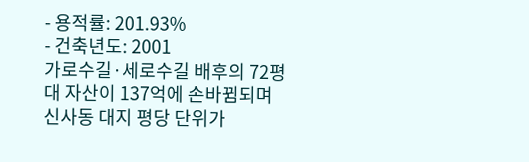- 용적률: 201.93%
- 건축년도: 2001
가로수길·세로수길 배후의 72평대 자산이 137억에 손바뀜되며 신사동 대지 평당 단위가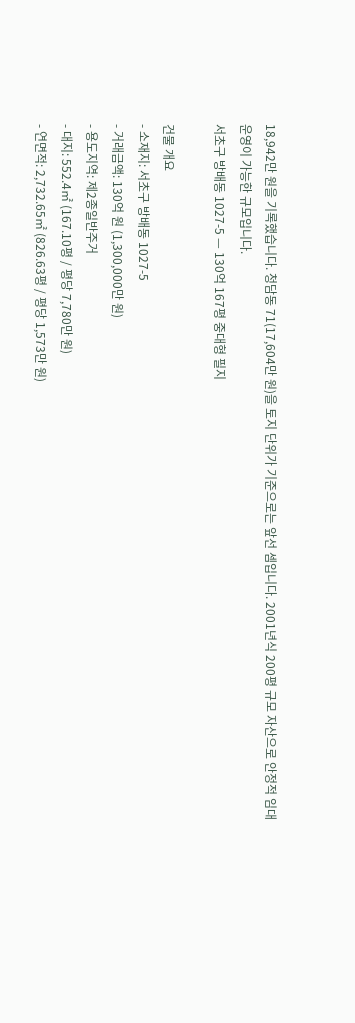18,942만 원을 기록했습니다. 청담동 71(17,604만 원)을 토지 단위가 기준으로는 앞선 셈입니다. 2001년식 200평 규모 자산으로 안정적 임대 운영이 가능한 규모입니다.
서초구 방배동 1027-5 — 130억 167평 중대형 필지

건물 개요
- 소재지: 서초구 방배동 1027-5
- 거래금액: 130억 원 (1,300,000만 원)
- 용도지역: 제2종일반주거
- 대지: 552.4㎡ (167.10평 / 평당 7,780만 원)
- 연면적: 2,732.65㎡ (826.63평 / 평당 1,573만 원)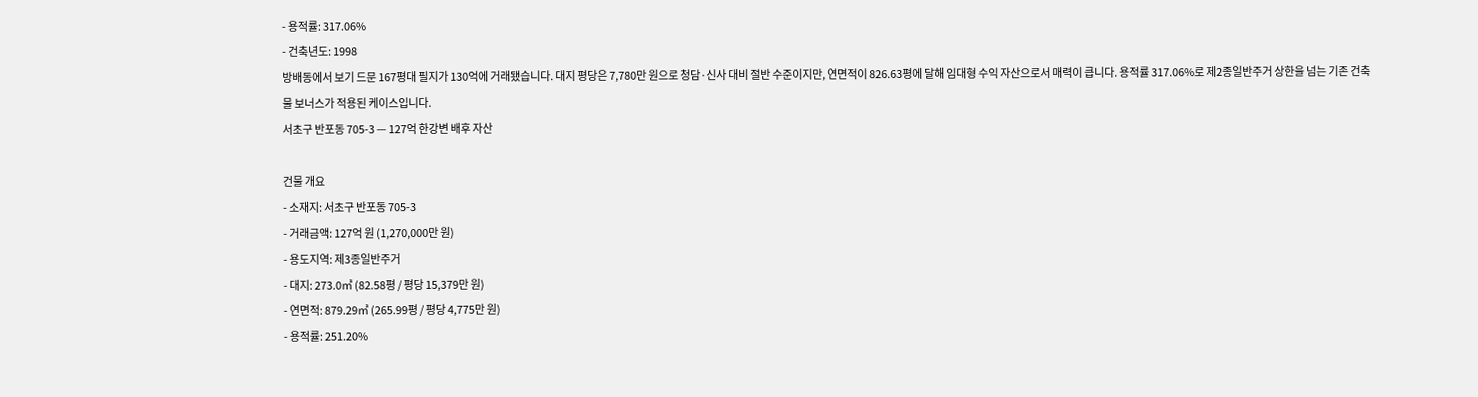- 용적률: 317.06%
- 건축년도: 1998
방배동에서 보기 드문 167평대 필지가 130억에 거래됐습니다. 대지 평당은 7,780만 원으로 청담·신사 대비 절반 수준이지만, 연면적이 826.63평에 달해 임대형 수익 자산으로서 매력이 큽니다. 용적률 317.06%로 제2종일반주거 상한을 넘는 기존 건축물 보너스가 적용된 케이스입니다.
서초구 반포동 705-3 — 127억 한강변 배후 자산

건물 개요
- 소재지: 서초구 반포동 705-3
- 거래금액: 127억 원 (1,270,000만 원)
- 용도지역: 제3종일반주거
- 대지: 273.0㎡ (82.58평 / 평당 15,379만 원)
- 연면적: 879.29㎡ (265.99평 / 평당 4,775만 원)
- 용적률: 251.20%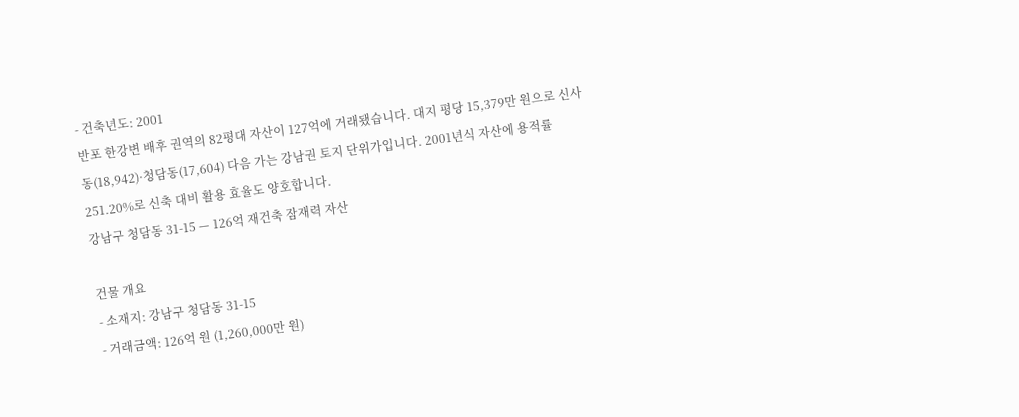- 건축년도: 2001
반포 한강변 배후 권역의 82평대 자산이 127억에 거래됐습니다. 대지 평당 15,379만 원으로 신사동(18,942)·청담동(17,604) 다음 가는 강남권 토지 단위가입니다. 2001년식 자산에 용적률 251.20%로 신축 대비 활용 효율도 양호합니다.
강남구 청담동 31-15 — 126억 재건축 잠재력 자산

건물 개요
- 소재지: 강남구 청담동 31-15
- 거래금액: 126억 원 (1,260,000만 원)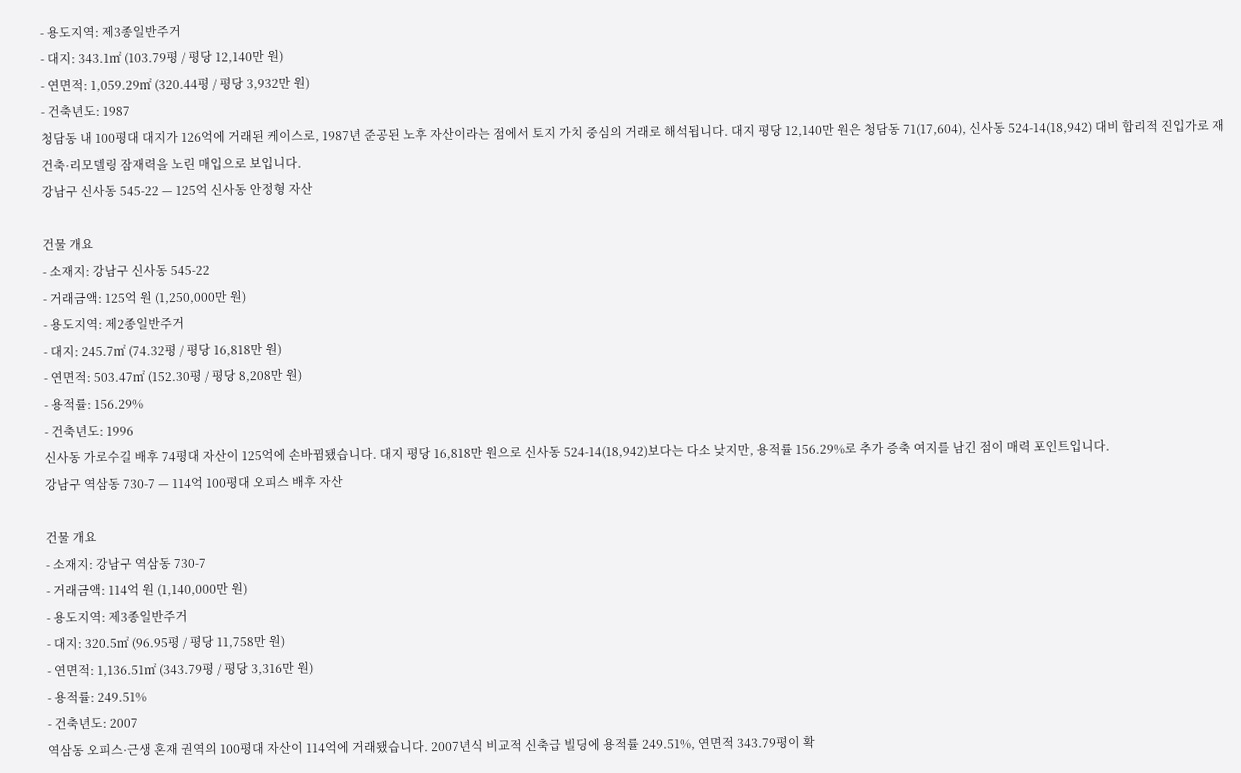- 용도지역: 제3종일반주거
- 대지: 343.1㎡ (103.79평 / 평당 12,140만 원)
- 연면적: 1,059.29㎡ (320.44평 / 평당 3,932만 원)
- 건축년도: 1987
청담동 내 100평대 대지가 126억에 거래된 케이스로, 1987년 준공된 노후 자산이라는 점에서 토지 가치 중심의 거래로 해석됩니다. 대지 평당 12,140만 원은 청담동 71(17,604), 신사동 524-14(18,942) 대비 합리적 진입가로 재건축·리모델링 잠재력을 노린 매입으로 보입니다.
강남구 신사동 545-22 — 125억 신사동 안정형 자산

건물 개요
- 소재지: 강남구 신사동 545-22
- 거래금액: 125억 원 (1,250,000만 원)
- 용도지역: 제2종일반주거
- 대지: 245.7㎡ (74.32평 / 평당 16,818만 원)
- 연면적: 503.47㎡ (152.30평 / 평당 8,208만 원)
- 용적률: 156.29%
- 건축년도: 1996
신사동 가로수길 배후 74평대 자산이 125억에 손바뀜됐습니다. 대지 평당 16,818만 원으로 신사동 524-14(18,942)보다는 다소 낮지만, 용적률 156.29%로 추가 증축 여지를 남긴 점이 매력 포인트입니다.
강남구 역삼동 730-7 — 114억 100평대 오피스 배후 자산

건물 개요
- 소재지: 강남구 역삼동 730-7
- 거래금액: 114억 원 (1,140,000만 원)
- 용도지역: 제3종일반주거
- 대지: 320.5㎡ (96.95평 / 평당 11,758만 원)
- 연면적: 1,136.51㎡ (343.79평 / 평당 3,316만 원)
- 용적률: 249.51%
- 건축년도: 2007
역삼동 오피스·근생 혼재 권역의 100평대 자산이 114억에 거래됐습니다. 2007년식 비교적 신축급 빌딩에 용적률 249.51%, 연면적 343.79평이 확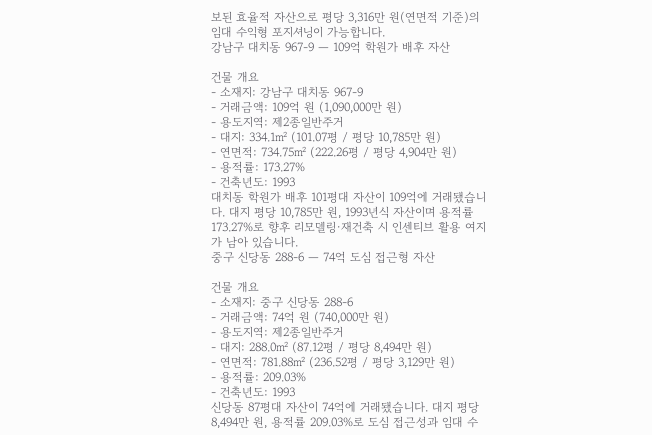보된 효율적 자산으로 평당 3,316만 원(연면적 기준)의 임대 수익형 포지셔닝이 가능합니다.
강남구 대치동 967-9 — 109억 학원가 배후 자산

건물 개요
- 소재지: 강남구 대치동 967-9
- 거래금액: 109억 원 (1,090,000만 원)
- 용도지역: 제2종일반주거
- 대지: 334.1㎡ (101.07평 / 평당 10,785만 원)
- 연면적: 734.75㎡ (222.26평 / 평당 4,904만 원)
- 용적률: 173.27%
- 건축년도: 1993
대치동 학원가 배후 101평대 자산이 109억에 거래됐습니다. 대지 평당 10,785만 원, 1993년식 자산이며 용적률 173.27%로 향후 리모델링·재건축 시 인센티브 활용 여지가 남아 있습니다.
중구 신당동 288-6 — 74억 도심 접근형 자산

건물 개요
- 소재지: 중구 신당동 288-6
- 거래금액: 74억 원 (740,000만 원)
- 용도지역: 제2종일반주거
- 대지: 288.0㎡ (87.12평 / 평당 8,494만 원)
- 연면적: 781.88㎡ (236.52평 / 평당 3,129만 원)
- 용적률: 209.03%
- 건축년도: 1993
신당동 87평대 자산이 74억에 거래됐습니다. 대지 평당 8,494만 원, 용적률 209.03%로 도심 접근성과 임대 수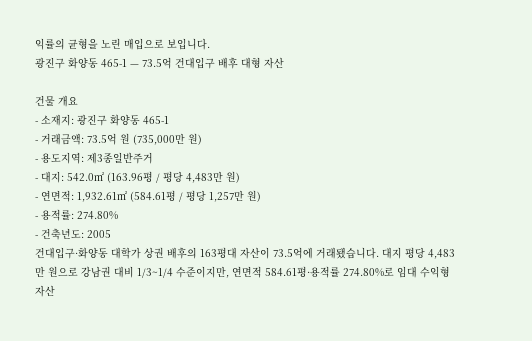익률의 균형을 노린 매입으로 보입니다.
광진구 화양동 465-1 — 73.5억 건대입구 배후 대형 자산

건물 개요
- 소재지: 광진구 화양동 465-1
- 거래금액: 73.5억 원 (735,000만 원)
- 용도지역: 제3종일반주거
- 대지: 542.0㎡ (163.96평 / 평당 4,483만 원)
- 연면적: 1,932.61㎡ (584.61평 / 평당 1,257만 원)
- 용적률: 274.80%
- 건축년도: 2005
건대입구·화양동 대학가 상권 배후의 163평대 자산이 73.5억에 거래됐습니다. 대지 평당 4,483만 원으로 강남권 대비 1/3~1/4 수준이지만, 연면적 584.61평·용적률 274.80%로 임대 수익형 자산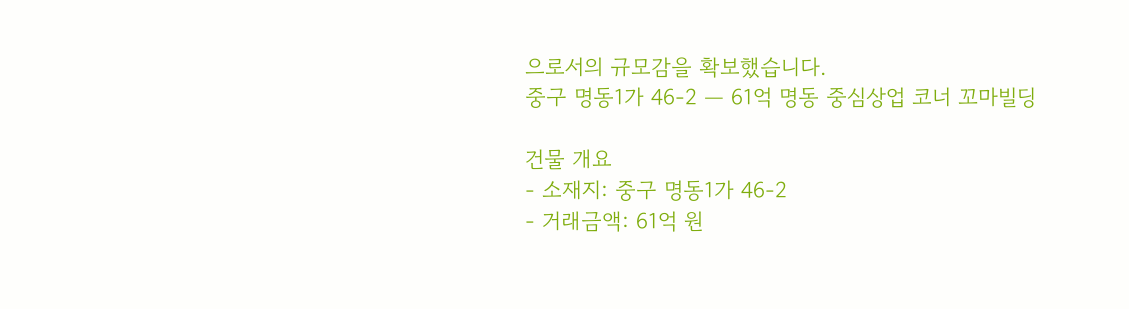으로서의 규모감을 확보했습니다.
중구 명동1가 46-2 — 61억 명동 중심상업 코너 꼬마빌딩

건물 개요
- 소재지: 중구 명동1가 46-2
- 거래금액: 61억 원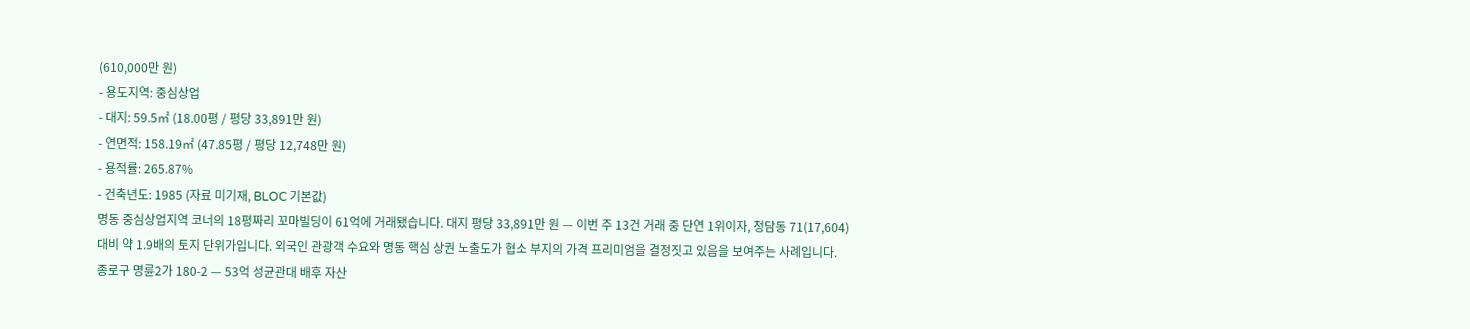(610,000만 원)
- 용도지역: 중심상업
- 대지: 59.5㎡ (18.00평 / 평당 33,891만 원)
- 연면적: 158.19㎡ (47.85평 / 평당 12,748만 원)
- 용적률: 265.87%
- 건축년도: 1985 (자료 미기재, BLOC 기본값)
명동 중심상업지역 코너의 18평짜리 꼬마빌딩이 61억에 거래됐습니다. 대지 평당 33,891만 원 — 이번 주 13건 거래 중 단연 1위이자, 청담동 71(17,604) 대비 약 1.9배의 토지 단위가입니다. 외국인 관광객 수요와 명동 핵심 상권 노출도가 협소 부지의 가격 프리미엄을 결정짓고 있음을 보여주는 사례입니다.
종로구 명륜2가 180-2 — 53억 성균관대 배후 자산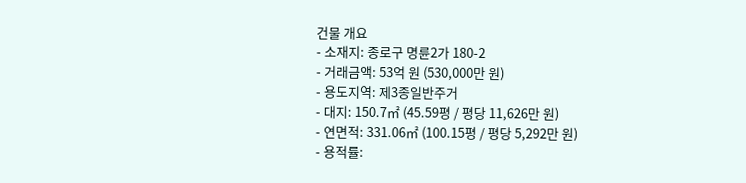건물 개요
- 소재지: 종로구 명륜2가 180-2
- 거래금액: 53억 원 (530,000만 원)
- 용도지역: 제3종일반주거
- 대지: 150.7㎡ (45.59평 / 평당 11,626만 원)
- 연면적: 331.06㎡ (100.15평 / 평당 5,292만 원)
- 용적률: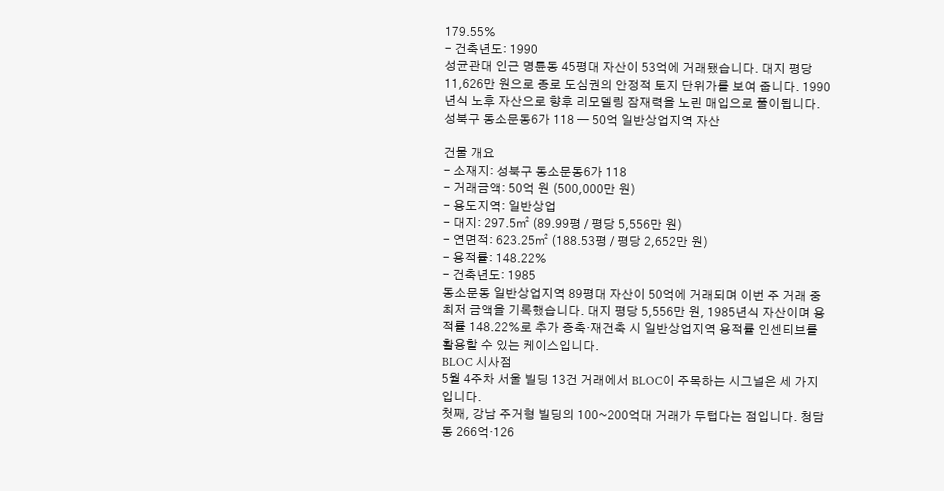179.55%
- 건축년도: 1990
성균관대 인근 명륜동 45평대 자산이 53억에 거래됐습니다. 대지 평당 11,626만 원으로 종로 도심권의 안정적 토지 단위가를 보여 줍니다. 1990년식 노후 자산으로 향후 리모델링 잠재력을 노린 매입으로 풀이됩니다.
성북구 동소문동6가 118 — 50억 일반상업지역 자산

건물 개요
- 소재지: 성북구 동소문동6가 118
- 거래금액: 50억 원 (500,000만 원)
- 용도지역: 일반상업
- 대지: 297.5㎡ (89.99평 / 평당 5,556만 원)
- 연면적: 623.25㎡ (188.53평 / 평당 2,652만 원)
- 용적률: 148.22%
- 건축년도: 1985
동소문동 일반상업지역 89평대 자산이 50억에 거래되며 이번 주 거래 중 최저 금액을 기록했습니다. 대지 평당 5,556만 원, 1985년식 자산이며 용적률 148.22%로 추가 증축·재건축 시 일반상업지역 용적률 인센티브를 활용할 수 있는 케이스입니다.
BLOC 시사점
5월 4주차 서울 빌딩 13건 거래에서 BLOC이 주목하는 시그널은 세 가지입니다.
첫째, 강남 주거형 빌딩의 100~200억대 거래가 두텁다는 점입니다. 청담동 266억·126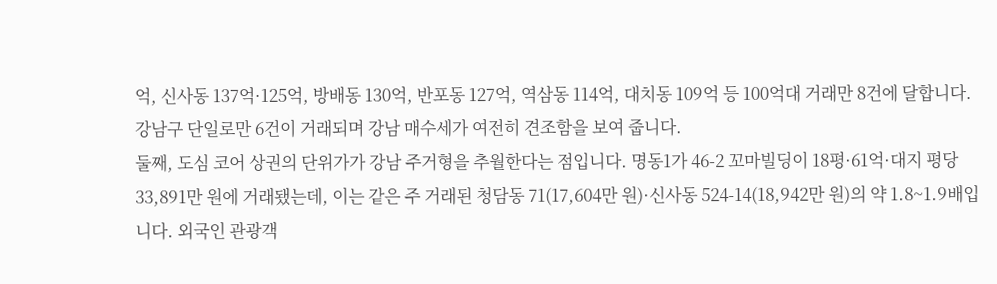억, 신사동 137억·125억, 방배동 130억, 반포동 127억, 역삼동 114억, 대치동 109억 등 100억대 거래만 8건에 달합니다. 강남구 단일로만 6건이 거래되며 강남 매수세가 여전히 견조함을 보여 줍니다.
둘째, 도심 코어 상권의 단위가가 강남 주거형을 추월한다는 점입니다. 명동1가 46-2 꼬마빌딩이 18평·61억·대지 평당 33,891만 원에 거래됐는데, 이는 같은 주 거래된 청담동 71(17,604만 원)·신사동 524-14(18,942만 원)의 약 1.8~1.9배입니다. 외국인 관광객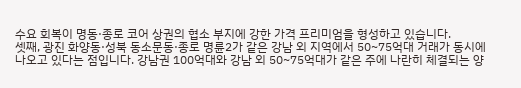수요 회복이 명동·종로 코어 상권의 협소 부지에 강한 가격 프리미엄을 형성하고 있습니다.
셋째, 광진 화양동·성북 동소문동·종로 명륜2가 같은 강남 외 지역에서 50~75억대 거래가 동시에 나오고 있다는 점입니다. 강남권 100억대와 강남 외 50~75억대가 같은 주에 나란히 체결되는 양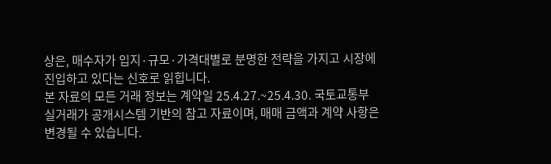상은, 매수자가 입지·규모·가격대별로 분명한 전략을 가지고 시장에 진입하고 있다는 신호로 읽힙니다.
본 자료의 모든 거래 정보는 계약일 25.4.27.~25.4.30. 국토교통부 실거래가 공개시스템 기반의 참고 자료이며, 매매 금액과 계약 사항은 변경될 수 있습니다.